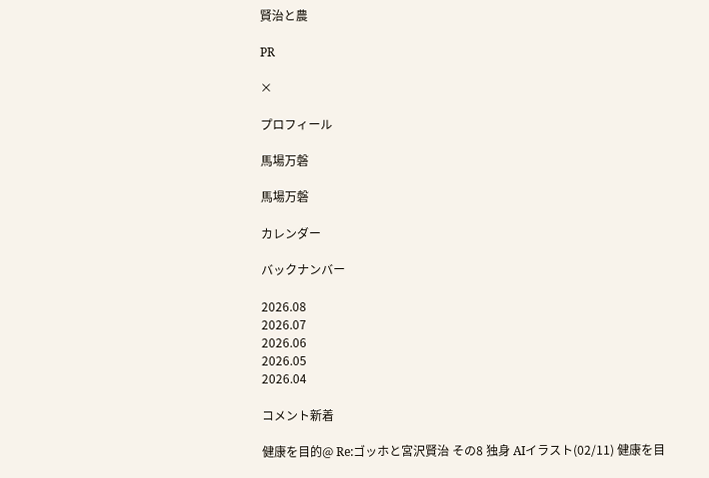賢治と農

PR

×

プロフィール

馬場万磐

馬場万磐

カレンダー

バックナンバー

2026.08
2026.07
2026.06
2026.05
2026.04

コメント新着

健康を目的@ Re:ゴッホと宮沢賢治 その8 独身 AIイラスト(02/11) 健康を目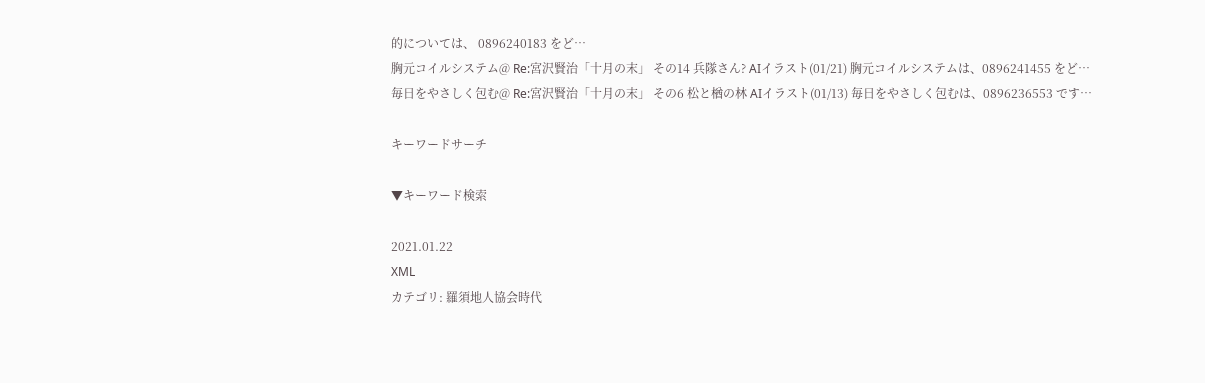的については、 0896240183 をど…
胸元コイルシステム@ Re:宮沢賢治「十月の末」 その14 兵隊さん? AIイラスト(01/21) 胸元コイルシステムは、0896241455 をど…
毎日をやさしく包む@ Re:宮沢賢治「十月の末」 その6 松と楢の林 AIイラスト(01/13) 毎日をやさしく包むは、0896236553 です…

キーワードサーチ

▼キーワード検索

2021.01.22
XML
カテゴリ: 羅須地人協会時代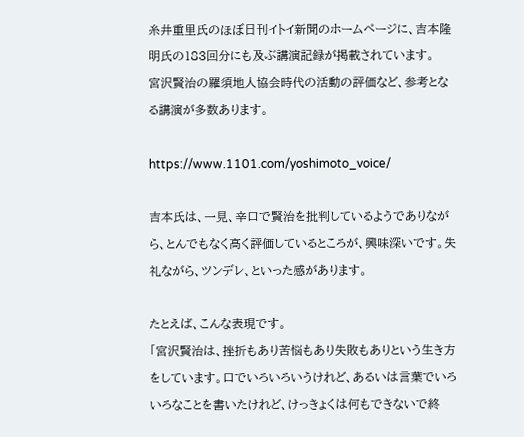糸井重里氏のほぼ日刊イトイ新聞のホームページに、吉本隆明氏の183回分にも及ぶ講演記録が掲載されています。
宮沢賢治の羅須地人協会時代の活動の評価など、参考となる講演が多数あります。

https://www.1101.com/yoshimoto_voice/

吉本氏は、一見、辛口で賢治を批判しているようでありながら、とんでもなく高く評価しているところが、興味深いです。失礼ながら、ツンデレ、といった感があります。

たとえば、こんな表現です。
「宮沢賢治は、挫折もあり苦悩もあり失敗もありという生き方をしています。口でいろいろいうけれど、あるいは言葉でいろいろなことを書いたけれど、けっきょくは何もできないで終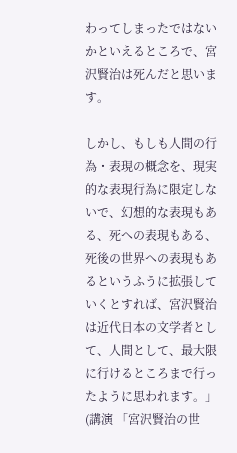わってしまったではないかといえるところで、宮沢賢治は死んだと思います。

しかし、もしも人間の行為・表現の概念を、現実的な表現行為に限定しないで、幻想的な表現もある、死への表現もある、死後の世界への表現もあるというふうに拡張していくとすれば、宮沢賢治は近代日本の文学者として、人間として、最大限に行けるところまで行ったように思われます。」
(講演 「宮沢賢治の世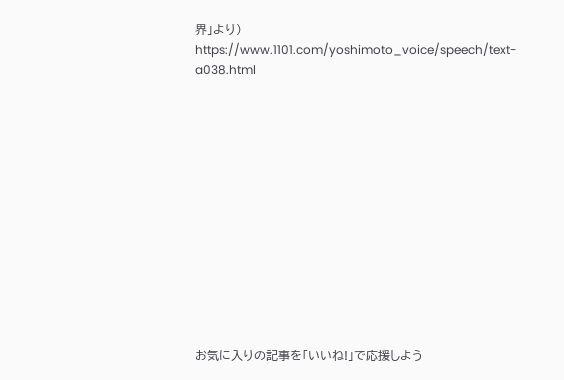界」より)
https://www.1101.com/yoshimoto_voice/speech/text-a038.html













お気に入りの記事を「いいね!」で応援しよう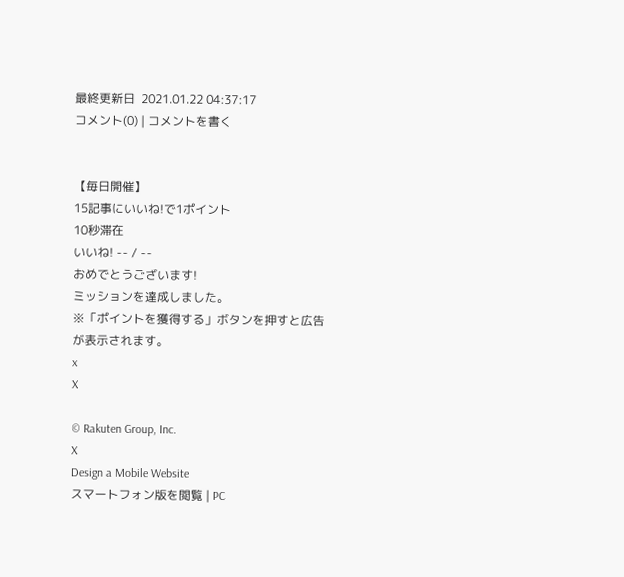最終更新日  2021.01.22 04:37:17
コメント(0) | コメントを書く


【毎日開催】
15記事にいいね!で1ポイント
10秒滞在
いいね! -- / --
おめでとうございます!
ミッションを達成しました。
※「ポイントを獲得する」ボタンを押すと広告が表示されます。
x
X

© Rakuten Group, Inc.
X
Design a Mobile Website
スマートフォン版を閲覧 | PC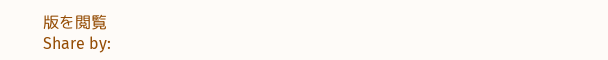版を閲覧
Share by: